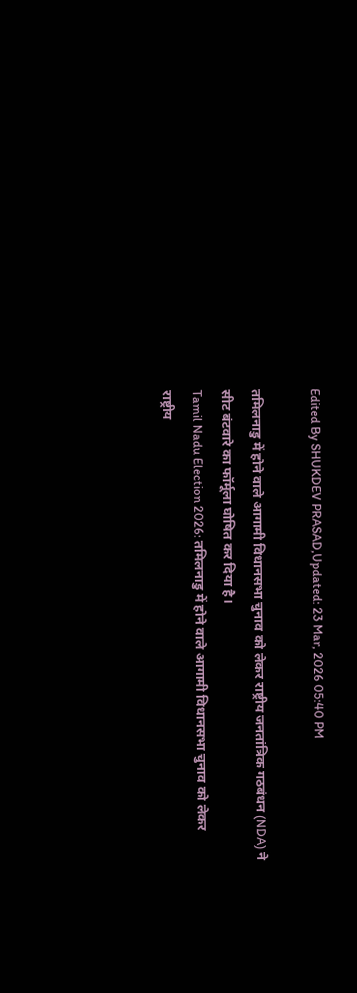Edited By SHUKDEV PRASAD,Updated: 23 Mar, 2026 05:40 PM

तमिलनाडु में होने वाले आगामी विधानसभा चुनाव को लेकर राष्ट्रीय जनतांत्रिक गठबंधन (NDA) ने सीट बंटवारे का फॉर्मूला घोषित कर दिया है।
Tamil Nadu Election 2026: तमिलनाडु में होने वाले आगामी विधानसभा चुनाव को लेकर राष्ट्रीय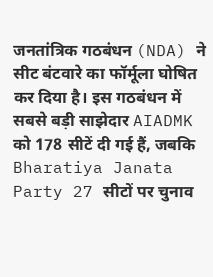जनतांत्रिक गठबंधन (NDA) ने सीट बंटवारे का फॉर्मूला घोषित कर दिया है। इस गठबंधन में सबसे बड़ी साझेदार AIADMK को 178 सीटें दी गई हैं, जबकि Bharatiya Janata Party 27 सीटों पर चुनाव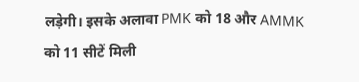लड़ेगी। इसके अलावा PMK को 18 और AMMK को 11 सीटें मिली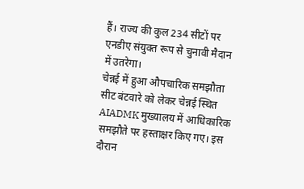हैं। राज्य की कुल 234 सीटों पर एनडीए संयुक्त रूप से चुनावी मैदान में उतरेगा।
चेन्नई में हुआ औपचारिक समझौता
सीट बंटवारे को लेकर चेन्नई स्थित AIADMK मुख्यालय में आधिकारिक समझौते पर हस्ताक्षर किए गए। इस दौरान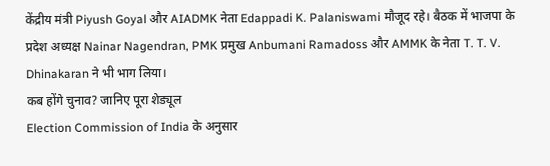केंद्रीय मंत्री Piyush Goyal और AIADMK नेता Edappadi K. Palaniswami मौजूद रहे। बैठक में भाजपा के प्रदेश अध्यक्ष Nainar Nagendran, PMK प्रमुख Anbumani Ramadoss और AMMK के नेता T. T. V. Dhinakaran ने भी भाग लिया।
कब होंगे चुनाव? जानिए पूरा शेड्यूल
Election Commission of India के अनुसार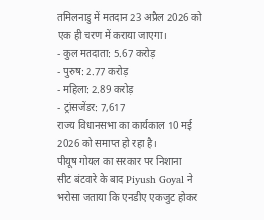तमिलनाडु में मतदान 23 अप्रैल 2026 को एक ही चरण में कराया जाएगा।
- कुल मतदाता: 5.67 करोड़
- पुरुष: 2.77 करोड़
- महिला: 2.89 करोड़
- ट्रांसजेंडर: 7,617
राज्य विधानसभा का कार्यकाल 10 मई 2026 को समाप्त हो रहा है।
पीयूष गोयल का सरकार पर निशाना
सीट बंटवारे के बाद Piyush Goyal ने भरोसा जताया कि एनडीए एकजुट होकर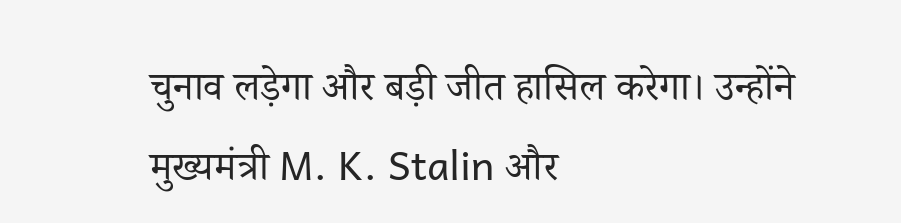चुनाव लड़ेगा और बड़ी जीत हासिल करेगा। उन्होंने मुख्यमंत्री M. K. Stalin और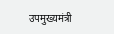उपमुख्यमंत्री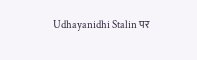Udhayanidhi Stalin पर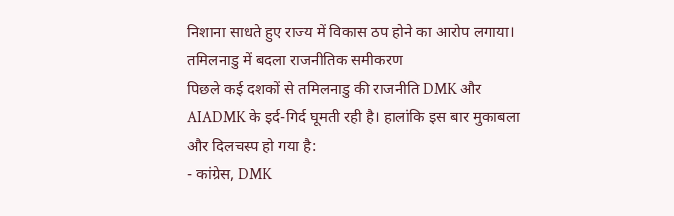निशाना साधते हुए राज्य में विकास ठप होने का आरोप लगाया।
तमिलनाडु में बदला राजनीतिक समीकरण
पिछले कई दशकों से तमिलनाडु की राजनीति DMK और AIADMK के इर्द-गिर्द घूमती रही है। हालांकि इस बार मुकाबला और दिलचस्प हो गया है:
- कांग्रेस, DMK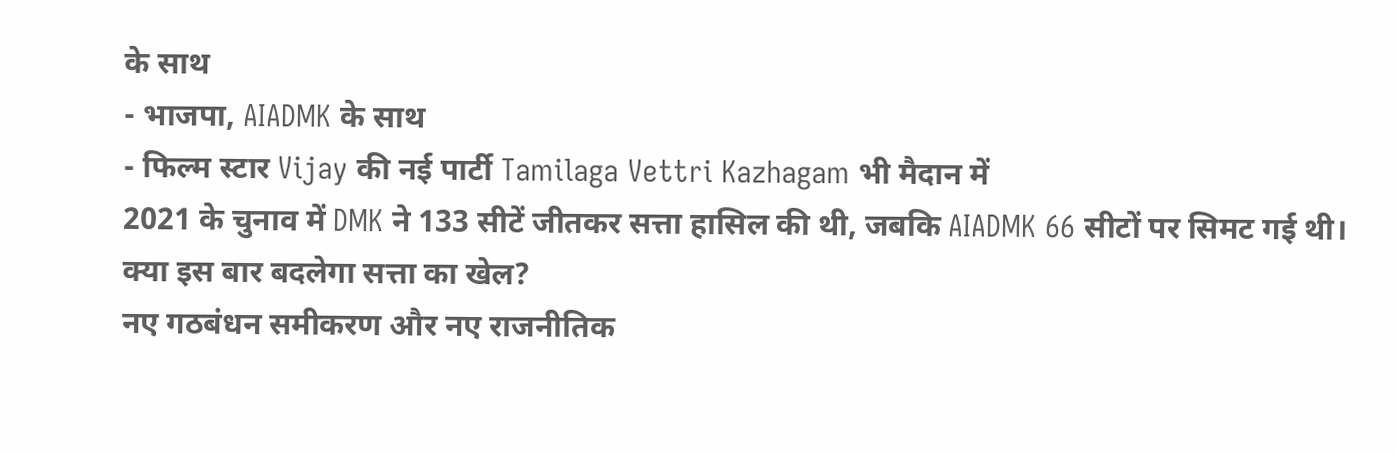के साथ
- भाजपा, AIADMK के साथ
- फिल्म स्टार Vijay की नई पार्टी Tamilaga Vettri Kazhagam भी मैदान में
2021 के चुनाव में DMK ने 133 सीटें जीतकर सत्ता हासिल की थी, जबकि AIADMK 66 सीटों पर सिमट गई थी।
क्या इस बार बदलेगा सत्ता का खेल?
नए गठबंधन समीकरण और नए राजनीतिक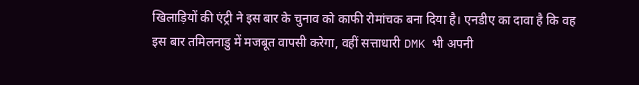खिलाड़ियों की एंट्री ने इस बार के चुनाव को काफी रोमांचक बना दिया है। एनडीए का दावा है कि वह इस बार तमिलनाडु में मजबूत वापसी करेगा, वहीं सत्ताधारी DMK भी अपनी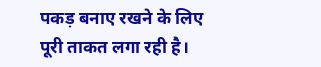पकड़ बनाए रखने के लिए पूरी ताकत लगा रही है।